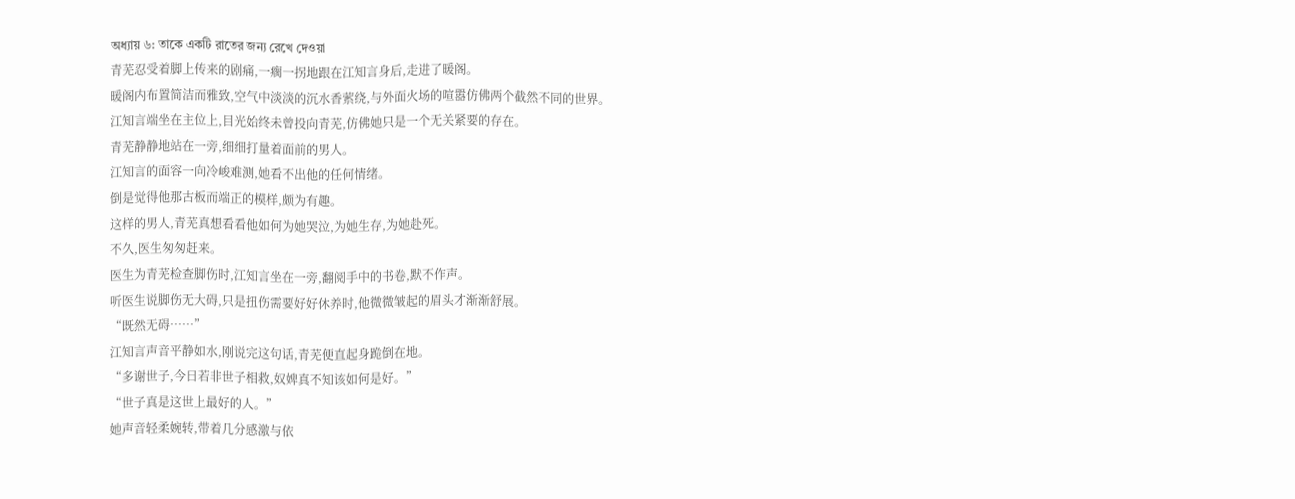অধ্যায় ৬: তাকে একটি রাতের জন্য রেখে দেওয়া
青芜忍受着脚上传来的剧痛,一瘸一拐地跟在江知言身后,走进了暖阁。
暖阁内布置简洁而雅致,空气中淡淡的沉水香萦绕,与外面火场的喧嚣仿佛两个截然不同的世界。
江知言端坐在主位上,目光始终未曾投向青芜,仿佛她只是一个无关紧要的存在。
青芜静静地站在一旁,细细打量着面前的男人。
江知言的面容一向冷峻难测,她看不出他的任何情绪。
倒是觉得他那古板而端正的模样,颇为有趣。
这样的男人,青芜真想看看他如何为她哭泣,为她生存,为她赴死。
不久,医生匆匆赶来。
医生为青芜检查脚伤时,江知言坐在一旁,翻阅手中的书卷,默不作声。
听医生说脚伤无大碍,只是扭伤需要好好休养时,他微微皱起的眉头才渐渐舒展。
“既然无碍……”
江知言声音平静如水,刚说完这句话,青芜便直起身跪倒在地。
“多谢世子,今日若非世子相救,奴婢真不知该如何是好。”
“世子真是这世上最好的人。”
她声音轻柔婉转,带着几分感激与依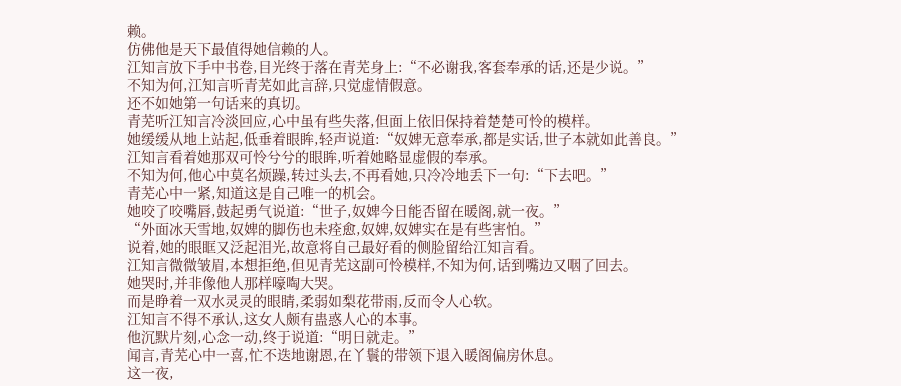赖。
仿佛他是天下最值得她信赖的人。
江知言放下手中书卷,目光终于落在青芜身上:“不必谢我,客套奉承的话,还是少说。”
不知为何,江知言听青芜如此言辞,只觉虚情假意。
还不如她第一句话来的真切。
青芜听江知言冷淡回应,心中虽有些失落,但面上依旧保持着楚楚可怜的模样。
她缓缓从地上站起,低垂着眼眸,轻声说道:“奴婢无意奉承,都是实话,世子本就如此善良。”
江知言看着她那双可怜兮兮的眼眸,听着她略显虚假的奉承。
不知为何,他心中莫名烦躁,转过头去,不再看她,只冷冷地丢下一句:“下去吧。”
青芜心中一紧,知道这是自己唯一的机会。
她咬了咬嘴唇,鼓起勇气说道:“世子,奴婢今日能否留在暖阁,就一夜。”
“外面冰天雪地,奴婢的脚伤也未痊愈,奴婢,奴婢实在是有些害怕。”
说着,她的眼眶又泛起泪光,故意将自己最好看的侧脸留给江知言看。
江知言微微皱眉,本想拒绝,但见青芜这副可怜模样,不知为何,话到嘴边又咽了回去。
她哭时,并非像他人那样嚎啕大哭。
而是睁着一双水灵灵的眼睛,柔弱如梨花带雨,反而令人心软。
江知言不得不承认,这女人颇有蛊惑人心的本事。
他沉默片刻,心念一动,终于说道:“明日就走。”
闻言,青芜心中一喜,忙不迭地谢恩,在丫鬟的带领下退入暖阁偏房休息。
这一夜,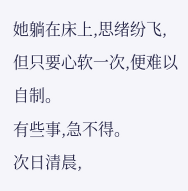她躺在床上,思绪纷飞,但只要心软一次,便难以自制。
有些事,急不得。
次日清晨,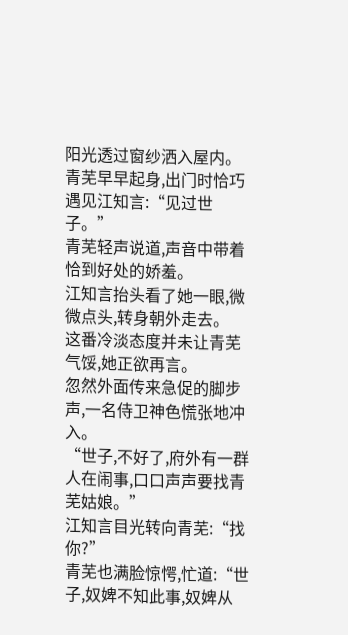阳光透过窗纱洒入屋内。
青芜早早起身,出门时恰巧遇见江知言:“见过世子。”
青芜轻声说道,声音中带着恰到好处的娇羞。
江知言抬头看了她一眼,微微点头,转身朝外走去。
这番冷淡态度并未让青芜气馁,她正欲再言。
忽然外面传来急促的脚步声,一名侍卫神色慌张地冲入。
“世子,不好了,府外有一群人在闹事,口口声声要找青芜姑娘。”
江知言目光转向青芜:“找你?”
青芜也满脸惊愕,忙道:“世子,奴婢不知此事,奴婢从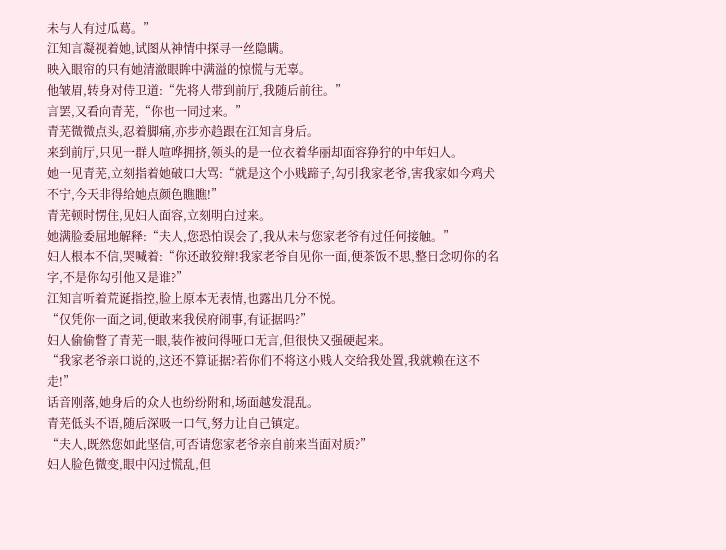未与人有过瓜葛。”
江知言凝视着她,试图从神情中探寻一丝隐瞒。
映入眼帘的只有她清澈眼眸中满溢的惊慌与无辜。
他皱眉,转身对侍卫道:“先将人带到前厅,我随后前往。”
言罢,又看向青芜,“你也一同过来。”
青芜微微点头,忍着脚痛,亦步亦趋跟在江知言身后。
来到前厅,只见一群人喧哗拥挤,领头的是一位衣着华丽却面容狰狞的中年妇人。
她一见青芜,立刻指着她破口大骂:“就是这个小贱蹄子,勾引我家老爷,害我家如今鸡犬不宁,今天非得给她点颜色瞧瞧!”
青芜顿时愣住,见妇人面容,立刻明白过来。
她满脸委屈地解释:“夫人,您恐怕误会了,我从未与您家老爷有过任何接触。”
妇人根本不信,哭喊着:“你还敢狡辩!我家老爷自见你一面,便茶饭不思,整日念叨你的名字,不是你勾引他又是谁?”
江知言听着荒诞指控,脸上原本无表情,也露出几分不悦。
“仅凭你一面之词,便敢来我侯府闹事,有证据吗?”
妇人偷偷瞥了青芜一眼,装作被问得哑口无言,但很快又强硬起来。
“我家老爷亲口说的,这还不算证据?若你们不将这小贱人交给我处置,我就赖在这不走!”
话音刚落,她身后的众人也纷纷附和,场面越发混乱。
青芜低头不语,随后深吸一口气,努力让自己镇定。
“夫人,既然您如此坚信,可否请您家老爷亲自前来当面对质?”
妇人脸色微变,眼中闪过慌乱,但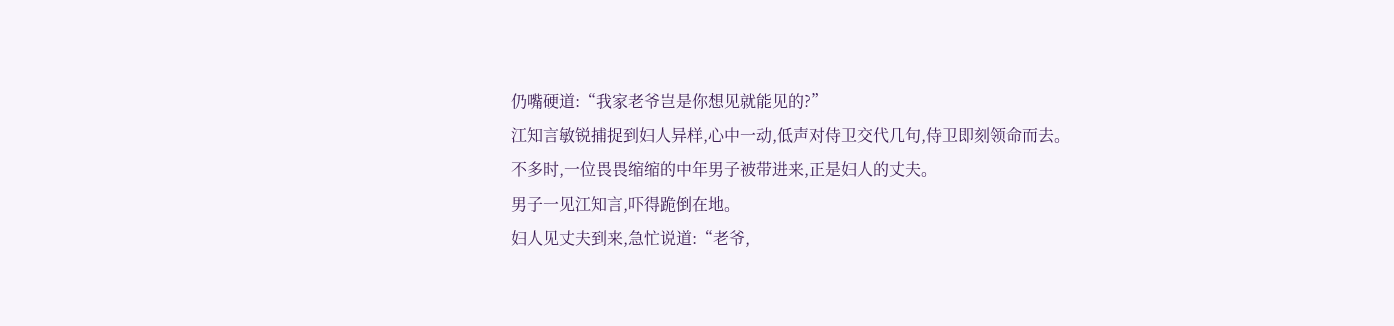仍嘴硬道:“我家老爷岂是你想见就能见的?”
江知言敏锐捕捉到妇人异样,心中一动,低声对侍卫交代几句,侍卫即刻领命而去。
不多时,一位畏畏缩缩的中年男子被带进来,正是妇人的丈夫。
男子一见江知言,吓得跪倒在地。
妇人见丈夫到来,急忙说道:“老爷,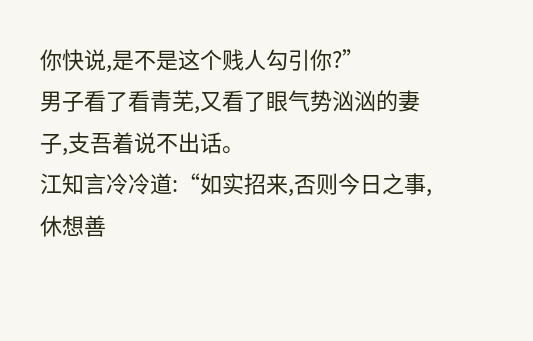你快说,是不是这个贱人勾引你?”
男子看了看青芜,又看了眼气势汹汹的妻子,支吾着说不出话。
江知言冷冷道:“如实招来,否则今日之事,休想善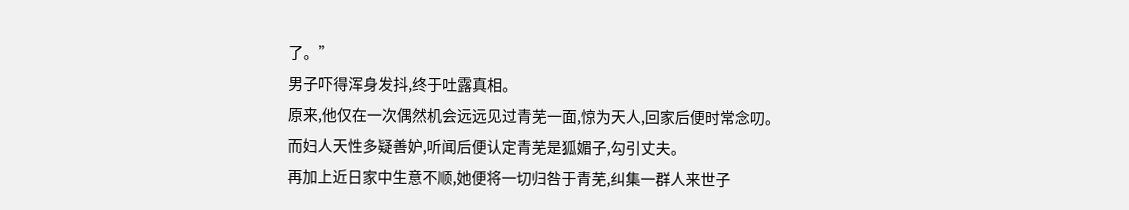了。”
男子吓得浑身发抖,终于吐露真相。
原来,他仅在一次偶然机会远远见过青芜一面,惊为天人,回家后便时常念叨。
而妇人天性多疑善妒,听闻后便认定青芜是狐媚子,勾引丈夫。
再加上近日家中生意不顺,她便将一切归咎于青芜,纠集一群人来世子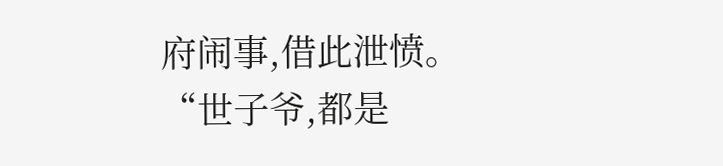府闹事,借此泄愤。
“世子爷,都是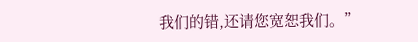我们的错,还请您宽恕我们。”